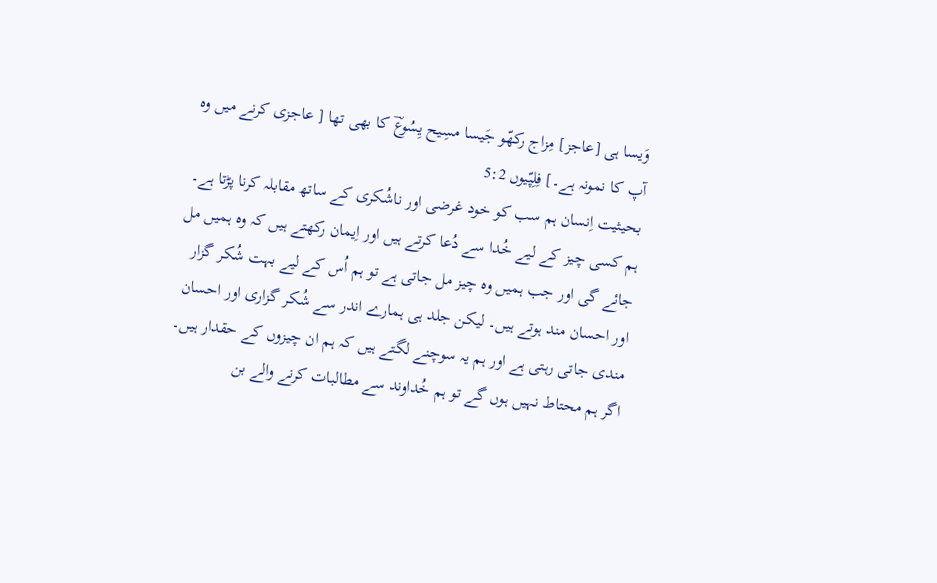وَیسا ہی [عاجز] مِزاج رکھّو جَیسا مسِیح یِسُوعؔ کا بھی تھا [ عاجزی کرنے میں وہ آپ کا نمونہ ہے۔] فِلِپّیوں 5:2
بحیثیت اِنسان ہم سب کو خود غرضی اور ناشُکری کے ساتھ مقابلہ کرنا پڑتا ہے۔ ہم کسی چیز کے لیے خُدا سے دُعا کرتے ہیں اور اِیمان رکھتے ہیں کہ وہ ہمیں مل جائے گی اور جب ہمیں وہ چیز مل جاتی ہے تو ہم اُس کے لیے بہت شُکر گزار اور احسان مند ہوتے ہیں۔ لیکن جلد ہی ہمارے اندر سے شُکر گزاری اور احسان مندی جاتی رہتی ہے اور ہم یہ سوچنے لگتے ہیں کہ ہم ان چیزوں کے حقدار ہیں۔
اگر ہم محتاط نہیں ہوں گے تو ہم خُداوند سے مطالبات کرنے والے بن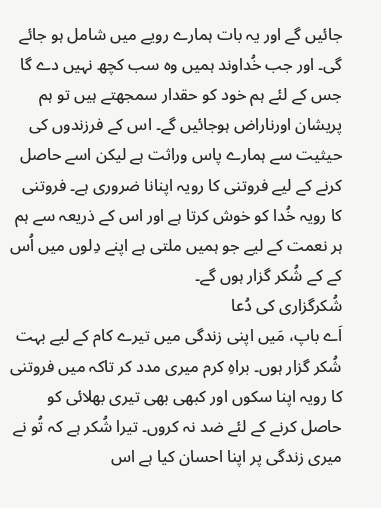جائیں گے اور یہ بات ہمارے رویے میں شامل ہو جائے گی۔ اور جب خُداوند ہمیں وہ سب کچھ نہیں دے گا جس کے لئے ہم خود کو حقدار سمجھتے ہیں تو ہم پریشان اورناراض ہوجائیں گے۔ اس کے فرزندوں کی حیثیت سے ہمارے پاس وراثت ہے لیکن اسے حاصل کرنے کے لیے فروتنی کا رویہ اپنانا ضروری ہے۔ فروتنی کا رویہ خُدا کو خوش کرتا ہے اور اس کے ذریعہ سے ہم ہر نعمت کے لیے جو ہمیں ملتی ہے اپنے دِلوں میں اُس کے کے شُکر گزار ہوں گے۔
شُکرگزاری کی دُعا
اَے باپ، مَیں اپنی زندگی میں تیرے کام کے لیے بہت شُکر گزار ہوں۔ براہِ کرم میری مدد کر تاکہ میں فروتنی کا رویہ اپنا سکوں اور کبھی بھی تیری بھلائی کو حاصل کرنے کے لئے ضد نہ کروں۔ تیرا شُکر ہے کہ تُو نے میری زندگی پر اپنا احسان کیا ہے اس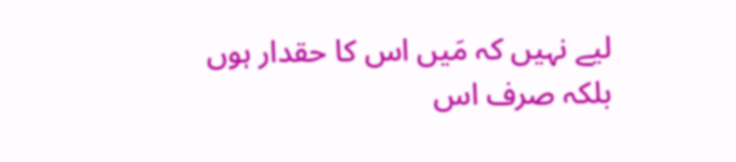لیے نہیں کہ مَیں اس کا حقدار ہوں بلکہ صرف اس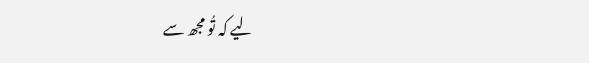لیے کہ تُو مجھ سے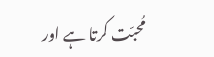مُحبّت کرتا ہے اور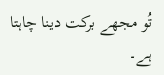تُو مجھے برکت دینا چاہتا ہے۔